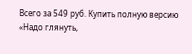Всего за 549 руб. Купить полную версию
«Надо глянуть,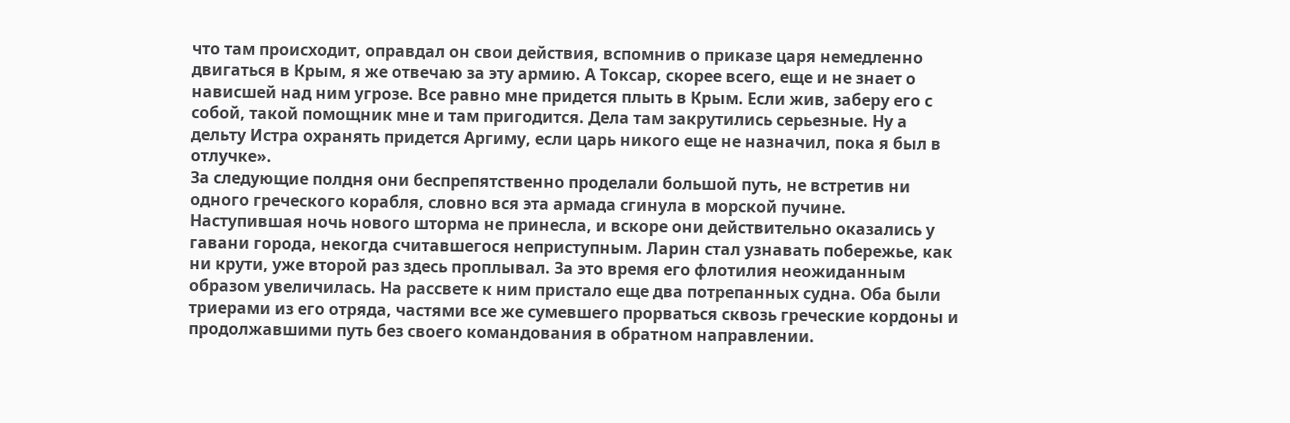что там происходит, оправдал он свои действия, вспомнив о приказе царя немедленно двигаться в Крым, я же отвечаю за эту армию. А Токсар, скорее всего, еще и не знает о нависшей над ним угрозе. Все равно мне придется плыть в Крым. Если жив, заберу его с собой, такой помощник мне и там пригодится. Дела там закрутились серьезные. Ну а дельту Истра охранять придется Аргиму, если царь никого еще не назначил, пока я был в отлучке».
За следующие полдня они беспрепятственно проделали большой путь, не встретив ни одного греческого корабля, словно вся эта армада сгинула в морской пучине. Наступившая ночь нового шторма не принесла, и вскоре они действительно оказались у гавани города, некогда считавшегося неприступным. Ларин стал узнавать побережье, как ни крути, уже второй раз здесь проплывал. За это время его флотилия неожиданным образом увеличилась. На рассвете к ним пристало еще два потрепанных судна. Оба были триерами из его отряда, частями все же сумевшего прорваться сквозь греческие кордоны и продолжавшими путь без своего командования в обратном направлении.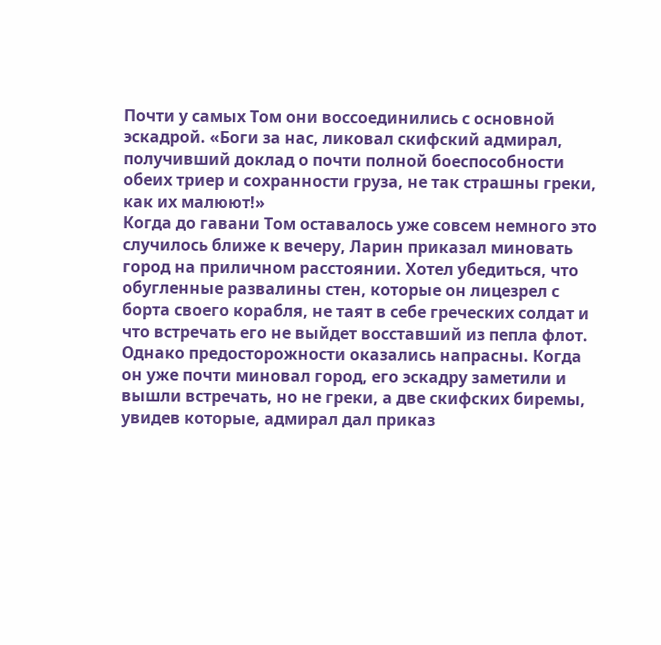Почти у самых Том они воссоединились с основной эскадрой. «Боги за нас, ликовал скифский адмирал, получивший доклад о почти полной боеспособности обеих триер и сохранности груза, не так страшны греки, как их малюют!»
Когда до гавани Том оставалось уже совсем немного это случилось ближе к вечеру, Ларин приказал миновать город на приличном расстоянии. Хотел убедиться, что обугленные развалины стен, которые он лицезрел с борта своего корабля, не таят в себе греческих солдат и что встречать его не выйдет восставший из пепла флот. Однако предосторожности оказались напрасны. Когда он уже почти миновал город, его эскадру заметили и вышли встречать, но не греки, а две скифских биремы, увидев которые, адмирал дал приказ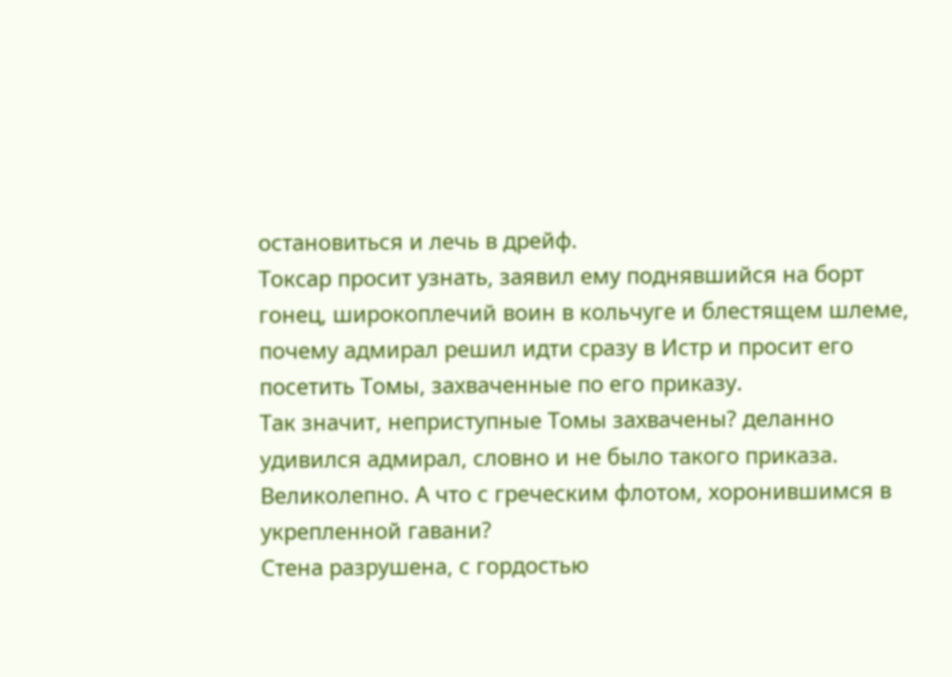остановиться и лечь в дрейф.
Токсар просит узнать, заявил ему поднявшийся на борт гонец, широкоплечий воин в кольчуге и блестящем шлеме, почему адмирал решил идти сразу в Истр и просит его посетить Томы, захваченные по его приказу.
Так значит, неприступные Томы захвачены? деланно удивился адмирал, словно и не было такого приказа. Великолепно. А что с греческим флотом, хоронившимся в укрепленной гавани?
Стена разрушена, с гордостью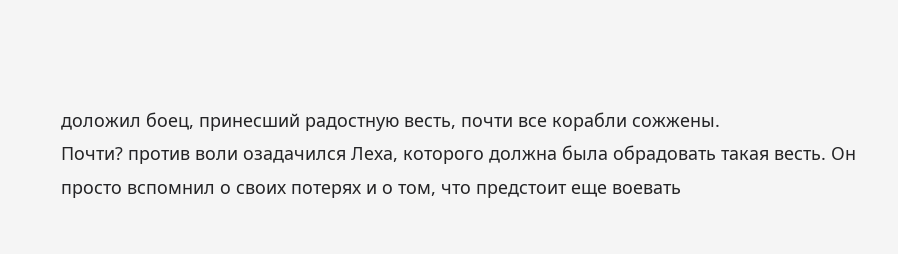доложил боец, принесший радостную весть, почти все корабли сожжены.
Почти? против воли озадачился Леха, которого должна была обрадовать такая весть. Он просто вспомнил о своих потерях и о том, что предстоит еще воевать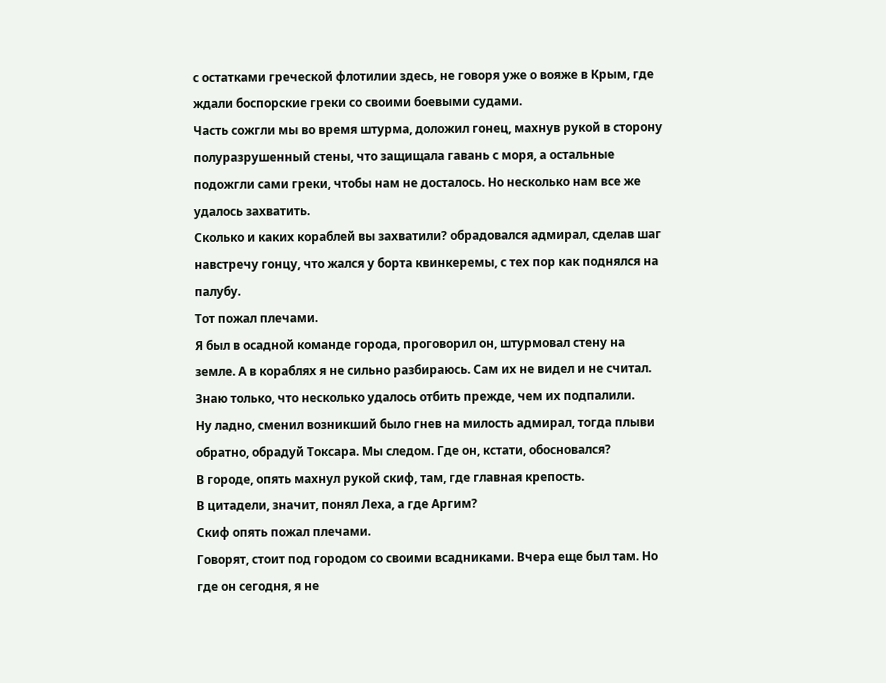с остатками греческой флотилии здесь, не говоря уже о вояже в Крым, где ждали боспорские греки со своими боевыми судами.
Часть сожгли мы во время штурма, доложил гонец, махнув рукой в сторону полуразрушенный стены, что защищала гавань с моря, а остальные подожгли сами греки, чтобы нам не досталось. Но несколько нам все же удалось захватить.
Сколько и каких кораблей вы захватили? обрадовался адмирал, сделав шаг навстречу гонцу, что жался у борта квинкеремы, с тех пор как поднялся на палубу.
Тот пожал плечами.
Я был в осадной команде города, проговорил он, штурмовал стену на земле. А в кораблях я не сильно разбираюсь. Сам их не видел и не считал. Знаю только, что несколько удалось отбить прежде, чем их подпалили.
Ну ладно, сменил возникший было гнев на милость адмирал, тогда плыви обратно, обрадуй Токсара. Мы следом. Где он, кстати, обосновался?
В городе, опять махнул рукой скиф, там, где главная крепость.
В цитадели, значит, понял Леха, а где Аргим?
Скиф опять пожал плечами.
Говорят, стоит под городом со своими всадниками. Вчера еще был там. Но где он сегодня, я не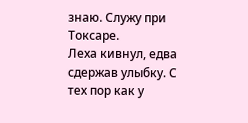знаю. Служу при Токсаре.
Леха кивнул, едва сдержав улыбку. С тех пор как у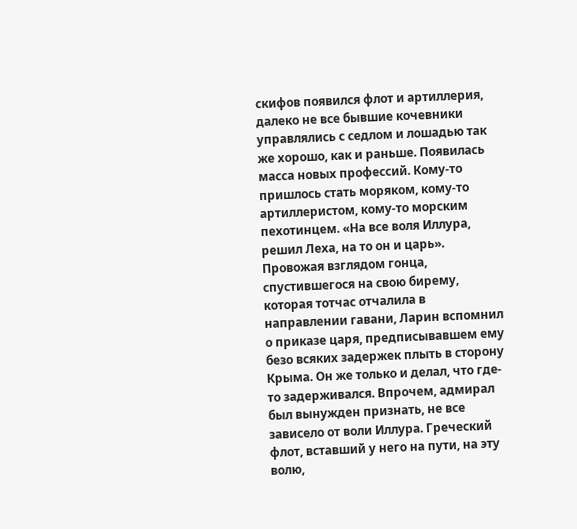скифов появился флот и артиллерия, далеко не все бывшие кочевники управлялись с седлом и лошадью так же хорошо, как и раньше. Появилась масса новых профессий. Кому-то пришлось стать моряком, кому-то артиллеристом, кому-то морским пехотинцем. «На все воля Иллура, решил Леха, на то он и царь».
Провожая взглядом гонца, спустившегося на свою бирему, которая тотчас отчалила в направлении гавани, Ларин вспомнил о приказе царя, предписывавшем ему безо всяких задержек плыть в сторону Крыма. Он же только и делал, что где-то задерживался. Впрочем, адмирал был вынужден признать, не все зависело от воли Иллура. Греческий флот, вставший у него на пути, на эту волю,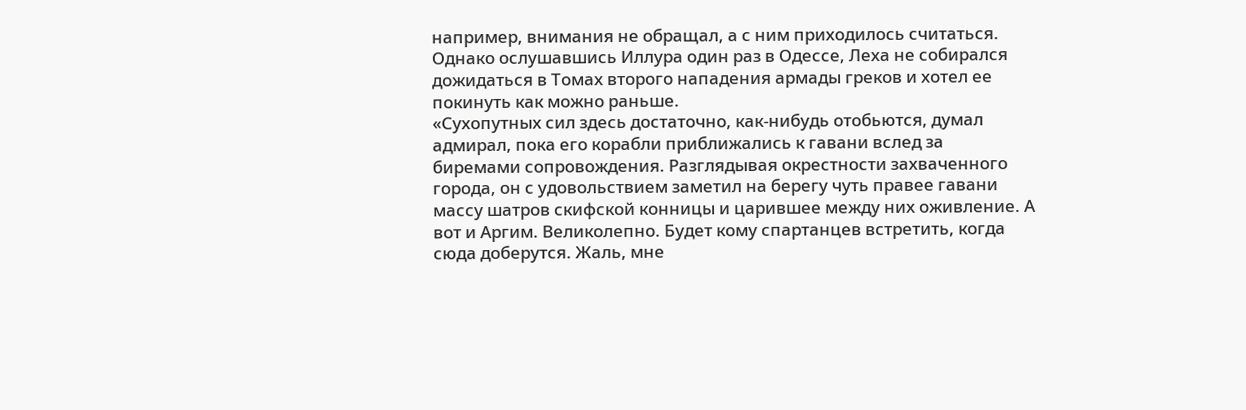например, внимания не обращал, а с ним приходилось считаться. Однако ослушавшись Иллура один раз в Одессе, Леха не собирался дожидаться в Томах второго нападения армады греков и хотел ее покинуть как можно раньше.
«Сухопутных сил здесь достаточно, как-нибудь отобьются, думал адмирал, пока его корабли приближались к гавани вслед за биремами сопровождения. Разглядывая окрестности захваченного города, он с удовольствием заметил на берегу чуть правее гавани массу шатров скифской конницы и царившее между них оживление. А вот и Аргим. Великолепно. Будет кому спартанцев встретить, когда сюда доберутся. Жаль, мне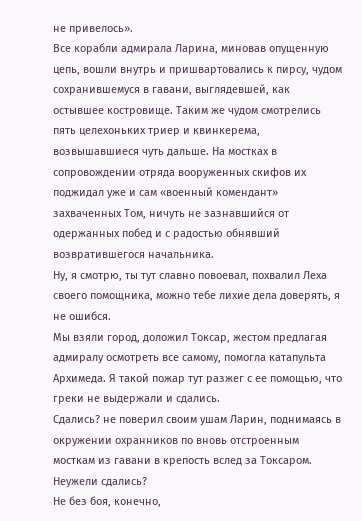не привелось».
Все корабли адмирала Ларина, миновав опущенную цепь, вошли внутрь и пришвартовались к пирсу, чудом сохранившемуся в гавани, выглядевшей, как остывшее костровище. Таким же чудом смотрелись пять целехоньких триер и квинкерема, возвышавшиеся чуть дальше. На мостках в сопровождении отряда вооруженных скифов их поджидал уже и сам «военный комендант» захваченных Том, ничуть не зазнавшийся от одержанных побед и с радостью обнявший возвратившегося начальника.
Ну, я смотрю, ты тут славно повоевал, похвалил Леха своего помощника, можно тебе лихие дела доверять, я не ошибся.
Мы взяли город, доложил Токсар, жестом предлагая адмиралу осмотреть все самому, помогла катапульта Архимеда. Я такой пожар тут разжег с ее помощью, что греки не выдержали и сдались.
Сдались? не поверил своим ушам Ларин, поднимаясь в окружении охранников по вновь отстроенным мосткам из гавани в крепость вслед за Токсаром. Неужели сдались?
Не без боя, конечно,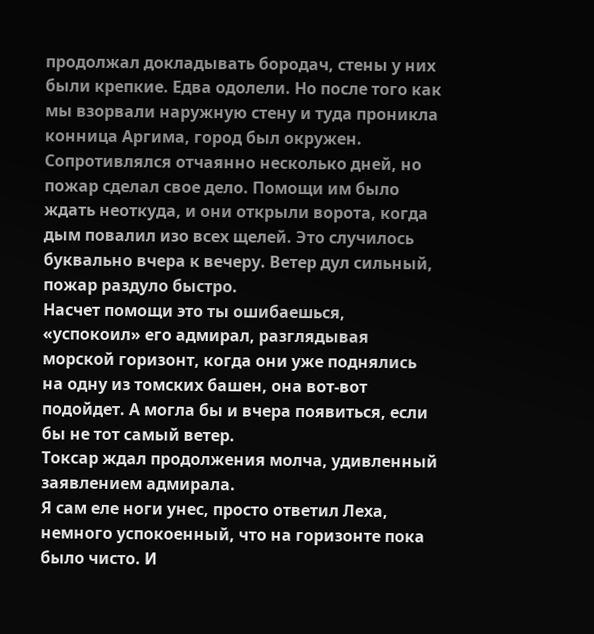продолжал докладывать бородач, стены у них были крепкие. Едва одолели. Но после того как мы взорвали наружную стену и туда проникла конница Аргима, город был окружен. Сопротивлялся отчаянно несколько дней, но пожар сделал свое дело. Помощи им было ждать неоткуда, и они открыли ворота, когда дым повалил изо всех щелей. Это случилось буквально вчера к вечеру. Ветер дул сильный, пожар раздуло быстро.
Насчет помощи это ты ошибаешься, «успокоил» его адмирал, разглядывая морской горизонт, когда они уже поднялись на одну из томских башен, она вот-вот подойдет. А могла бы и вчера появиться, если бы не тот самый ветер.
Токсар ждал продолжения молча, удивленный заявлением адмирала.
Я сам еле ноги унес, просто ответил Леха, немного успокоенный, что на горизонте пока было чисто. И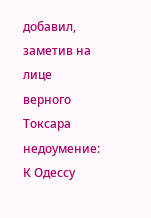добавил, заметив на лице верного Токсара недоумение: К Одессу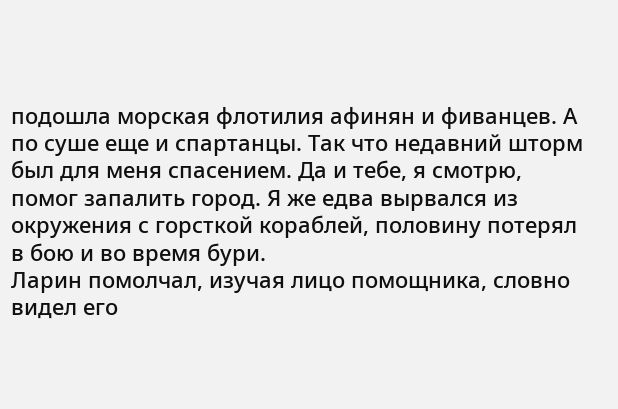подошла морская флотилия афинян и фиванцев. А по суше еще и спартанцы. Так что недавний шторм был для меня спасением. Да и тебе, я смотрю, помог запалить город. Я же едва вырвался из окружения с горсткой кораблей, половину потерял в бою и во время бури.
Ларин помолчал, изучая лицо помощника, словно видел его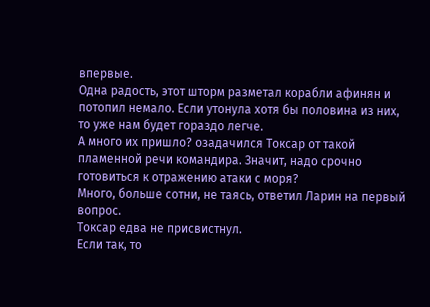впервые.
Одна радость, этот шторм разметал корабли афинян и потопил немало. Если утонула хотя бы половина из них, то уже нам будет гораздо легче.
А много их пришло? озадачился Токсар от такой пламенной речи командира. Значит, надо срочно готовиться к отражению атаки с моря?
Много, больше сотни, не таясь, ответил Ларин на первый вопрос.
Токсар едва не присвистнул.
Если так, то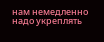нам немедленно надо укреплять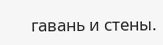гавань и стены.